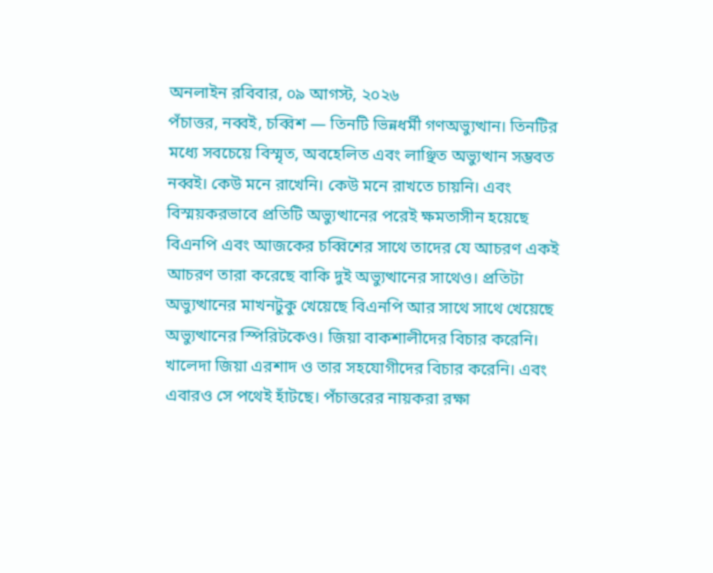অনলাইন রবিবার, ০৯ আগস্ট, ২০২৬
পঁচাত্তর, নব্বই, চব্বিশ — তিনটি ভিন্নধর্মী গণঅভ্যুত্থান। তিনটির মধ্যে সবচেয়ে বিস্মৃত, অবহেলিত এবং লাঞ্ছিত অভ্যুত্থান সম্ভবত নব্বই। কেউ মনে রাখেনি। কেউ মনে রাখতে চায়নি। এবং বিস্ময়করভাবে প্রতিটি অভ্যুত্থানের পরেই ক্ষমতাসীন হয়েছে বিএনপি এবং আজকের চব্বিশের সাথে তাদের যে আচরণ একই আচরণ তারা করেছে বাকি দুই অভ্যুত্থানের সাথেও। প্রতিটা অভ্যুত্থানের মাখনটুকু খেয়েছে বিএনপি আর সাথে সাথে খেয়েছে অভ্যুত্থানের স্পিরিটকেও। জিয়া বাকশালীদের বিচার করেনি। খালেদা জিয়া এরশাদ ও তার সহযোগীদের বিচার করেনি। এবং এবারও সে পথেই হাঁটছে। পঁচাত্তরের নায়করা রক্ষা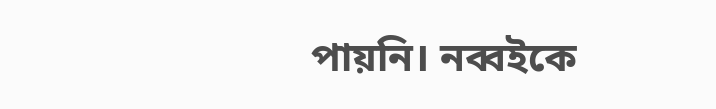পায়নি। নব্বইকে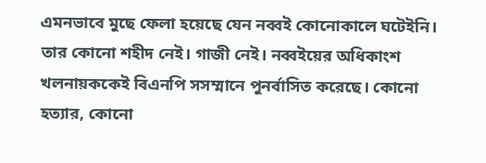এমনভাবে মুছে ফেলা হয়েছে যেন নব্বই কোনোকালে ঘটেইনি। তার কোনো শহীদ নেই। গাজী নেই। নব্বইয়ের অধিকাংশ খলনায়ককেই বিএনপি সসম্মানে পুনর্বাসিত করেছে। কোনো হত্যার, কোনো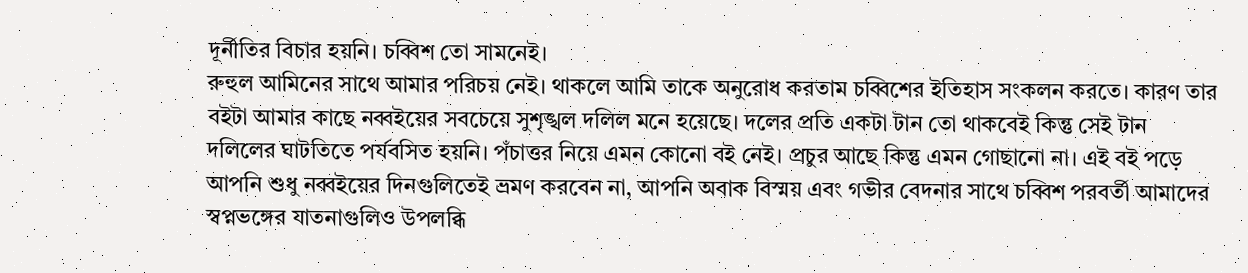দূর্নীতির বিচার হয়নি। চব্বিশ তো সামনেই।
রুহুল আমিনের সাথে আমার পরিচয় নেই। থাকলে আমি তাকে অনুরোধ করতাম চব্বিশের ইতিহাস সংকলন করতে। কারণ তার বইটা আমার কাছে নব্বইয়ের সবচেয়ে সুশৃঙ্খল দলিল মনে হয়েছে। দলের প্রতি একটা টান তো থাকবেই কিন্তু সেই টান দলিলের ঘাটতিতে পর্যবসিত হয়নি। পঁচাত্তর নিয়ে এমন কোনো বই নেই। প্রচুর আছে কিন্তু এমন গোছানো না। এই বই পড়ে আপনি শুধু নব্বইয়ের দিনগুলিতেই ভ্রমণ করবেন না, আপনি অবাক বিস্ময় এবং গভীর বেদনার সাথে চব্বিশ পরবর্তী আমাদের স্বপ্নভঙ্গের যাতনাগুলিও উপলব্ধি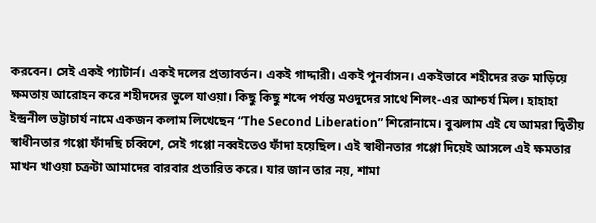করবেন। সেই একই প্যাটার্ন। একই দলের প্রত্যাবর্তন। একই গাদ্দারী। একই পুনর্বাসন। একইভাবে শহীদের রক্ত মাড়িয়ে ক্ষমতায় আরোহন করে শহীদদের ভুলে যাওয়া। কিছু কিছু শব্দে পর্যন্ত মওদুদের সাথে শিলং-এর আশ্চর্য মিল। হাহাহা ইন্দ্রনীল ভট্টাচার্য নামে একজন কলাম লিখেছেন “The Second Liberation” শিরোনামে। বুঝলাম এই যে আমরা দ্বিতীয় স্বাধীনতার গপ্পো ফাঁদছি চব্বিশে, সেই গপ্পো নব্বইতেও ফাঁদা হয়েছিল। এই স্বাধীনতার গপ্পো দিয়েই আসলে এই ক্ষমতার মাখন খাওয়া চক্রটা আমাদের বারবার প্রতারিত করে। যার জান তার নয়, শামা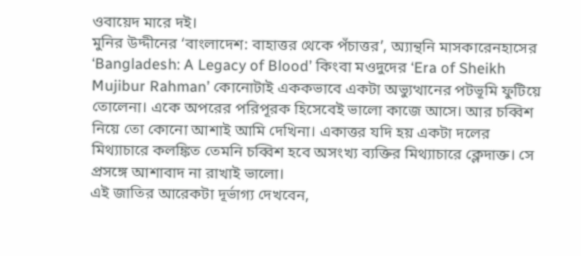ওবায়েদ মারে দই।
মুনির উদ্দীনের ‘বাংলাদেশ: বাহাত্তর থেকে পঁচাত্তর’, অ্যান্থনি মাসকারেনহাসের ‘Bangladesh: A Legacy of Blood’ কিংবা মওদুদের ‘Era of Sheikh Mujibur Rahman’ কোনোটাই এককভাবে একটা অভ্যুত্থানের পটভূমি ফুটিয়ে তোলেনা। একে অপরের পরিপূরক হিসেবেই ভালো কাজে আসে। আর চব্বিশ নিয়ে তো কোনো আশাই আমি দেখিনা। একাত্তর যদি হয় একটা দলের মিথ্যাচারে কলঙ্কিত তেমনি চব্বিশ হবে অসংখ্য ব্যক্তির মিথ্যাচারে ক্লেদাক্ত। সে প্রসঙ্গে আশাবাদ না রাখাই ভালো।
এই জাতির আরেকটা দূর্ভাগ্য দেখবেন,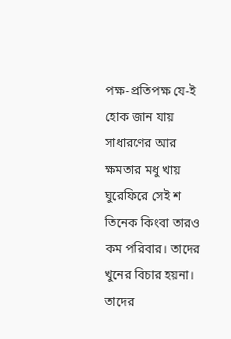পক্ষ-প্রতিপক্ষ যে-ই হোক জান যায় সাধারণের আর ক্ষমতার মধু খায় ঘুরেফিরে সেই শ তিনেক কিংবা তারও কম পরিবার। তাদের খুনের বিচার হয়না। তাদের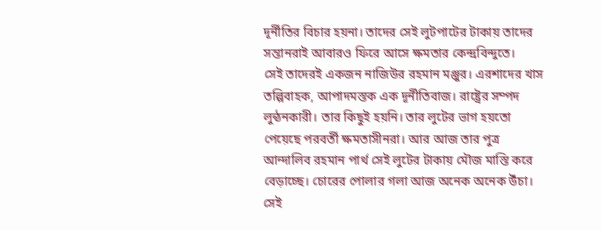দূর্নীতির বিচার হয়না। তাদের সেই লুটপাটের টাকায় তাদের সন্তানরাই আবারও ফিরে আসে ক্ষমতার কেন্দ্রবিন্দুতে।
সেই তাদেরই একজন নাজিউর রহমান মঞ্জুর। এরশাদের খাস তল্পিবাহক, আপাদমস্তক এক দূর্নীতিবাজ। রাষ্ট্রের সম্পদ লুন্ঠনকারী। তার কিছুই হয়নি। তার লুটের ভাগ হয়তো পেয়েছে পরবর্তী ক্ষমতাসীনরা। আর আজ তার পুত্র আন্দালিব রহমান পার্থ সেই লুটের টাকায় মৌজ মাস্তি করে বেড়াচ্ছে। চোরের পোলার গলা আজ অনেক অনেক উঁচা।
সেই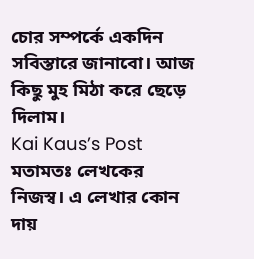চোর সম্পর্কে একদিন সবিস্তারে জানাবো। আজ কিছু মুহ মিঠা করে ছেড়ে দিলাম।
Kai Kaus’s Post
মতামতঃ লেখকের নিজস্ব। এ লেখার কোন দায়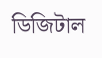ডিজিটাল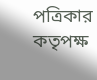পত্রিকার কতৃপক্ষ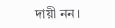দায়ী নন।